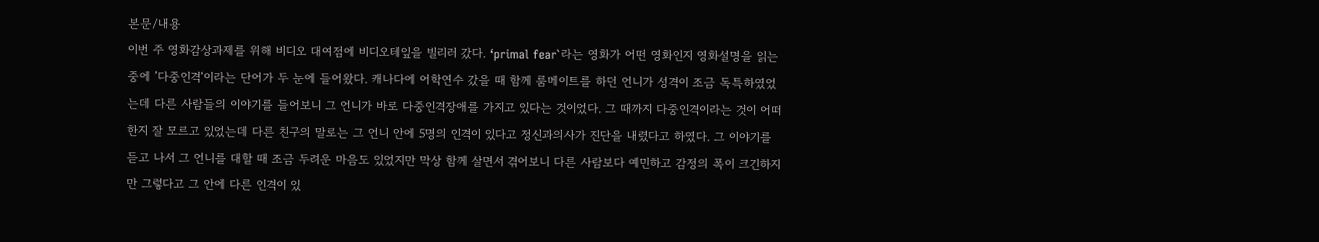본문/내용
이번 주 영화감상과제를 위해 비디오 대여점에 비디오테잎을 빌리러 갔다. ‘primal fear`라는 영화가 어떤 영화인지 영화설명을 읽는 중에 ’다중인격‘이라는 단어가 두 눈에 들어왔다. 캐나다에 어학연수 갔을 때 함께 룸메이트를 하던 언니가 성격이 조금 독특하였었는데 다른 사람들의 이야기를 들어보니 그 언니가 바로 다중인격장애를 가지고 있다는 것이었다. 그 때까지 다중인격이라는 것이 어떠한지 잘 모르고 있었는데 다른 친구의 말로는 그 언니 안에 5명의 인격이 있다고 정신과의사가 진단을 내렸다고 하였다. 그 이야기를 듣고 나서 그 언니를 대할 때 조금 두려운 마음도 있었지만 막상 함께 살면서 겪어보니 다른 사람보다 예민하고 감정의 폭이 크긴하지만 그렇다고 그 안에 다른 인격이 있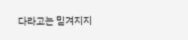다라고는 믿겨지지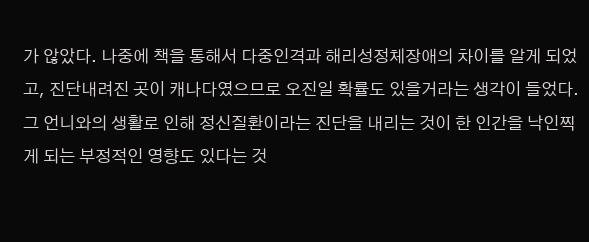가 않았다. 나중에 책을 통해서 다중인격과 해리성정체장애의 차이를 알게 되었고, 진단내려진 곳이 캐나다였으므로 오진일 확률도 있을거라는 생각이 들었다. 그 언니와의 생활로 인해 정신질환이라는 진단을 내리는 것이 한 인간을 낙인찍게 되는 부정적인 영향도 있다는 것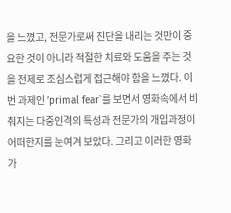을 느꼈고, 전문가로써 진단을 내리는 것만이 중요한 것이 아니라 적절한 치료와 도움을 주는 것을 전제로 조심스럽게 접근해야 함을 느꼈다. 이 번 과제인 ’primal fear`를 보면서 영화속에서 비춰지는 다중인격의 특성과 전문가의 개입과정이 어떠한지를 눈여겨 보았다. 그리고 이러한 영화가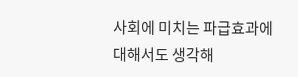사회에 미치는 파급효과에 대해서도 생각해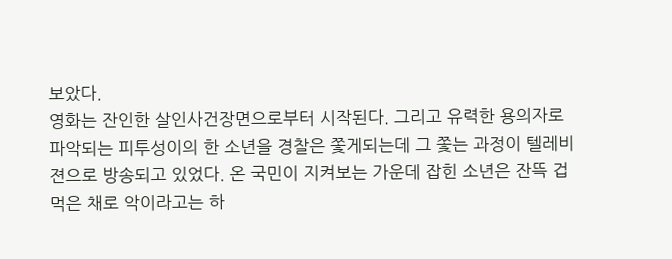보았다.
영화는 잔인한 살인사건장면으로부터 시작된다. 그리고 유력한 용의자로 파악되는 피투성이의 한 소년을 경찰은 쫓게되는데 그 쫓는 과정이 텔레비젼으로 방송되고 있었다. 온 국민이 지켜보는 가운데 잡힌 소년은 잔뜩 겁 먹은 채로 악이라고는 하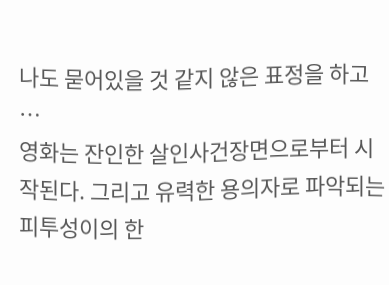나도 묻어있을 것 같지 않은 표정을 하고 …
영화는 잔인한 살인사건장면으로부터 시작된다. 그리고 유력한 용의자로 파악되는 피투성이의 한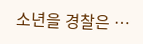소년을 경찰은 …